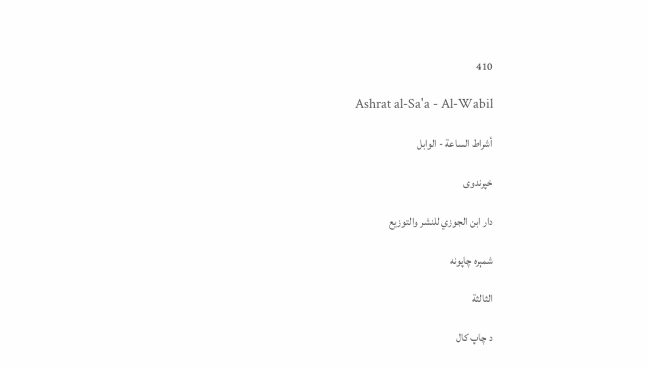410

Ashrat al-Sa'a - Al-Wabil

أشراط الساعة - الوابل

خپرندوی

دار ابن الجوزي للنشر والتوزيع

شمېره چاپونه

الثالثة

د چاپ کال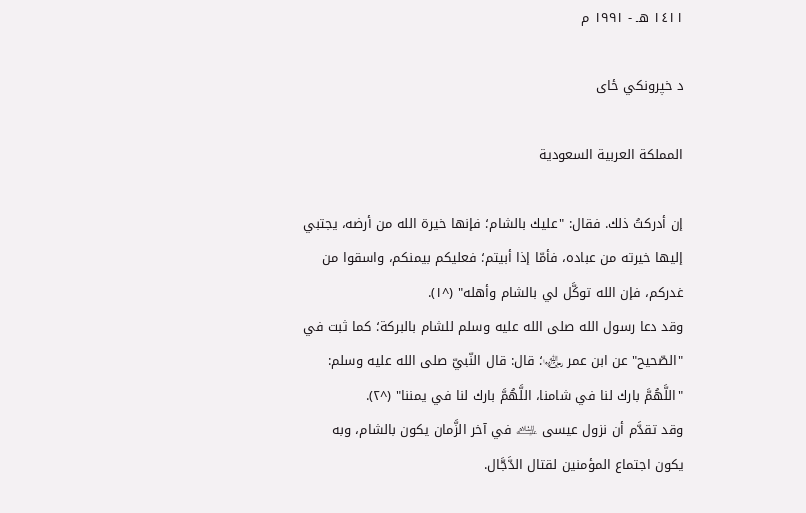١٤١١ هـ - ١٩٩١ م

د خپرونکي ځای

المملكة العربية السعودية

إن أدركتُ ذلك. فقال: "عليك بالشام؛ فإنها خيرة الله من أرضه، يجتبي إليها خيرته من عباده، فأمّا إذا أبيتم؛ فعليكم بيمنكم، واسقوا من غدركم، فإن الله توكَّل لي بالشام وأهله" (^١).
وقد دعا رسول الله صلى الله عليه وسلم للشام بالبركة؛ كما ثبت في "الصّحيح" عن ابن عمر ﵄؛ قال: قال النّبيّ صلى الله عليه وسلم: "اللَّهُمَّ بارك لنا في شامنا، اللَّهُمَّ بارك لنا في يمننا" (^٢).
وقد تقدَّم أن نزول عيسى ﵇ في آخر الزَّمان يكون بالشام، وبه يكون اجتماع المؤمنين لقتال الدَّجَّال.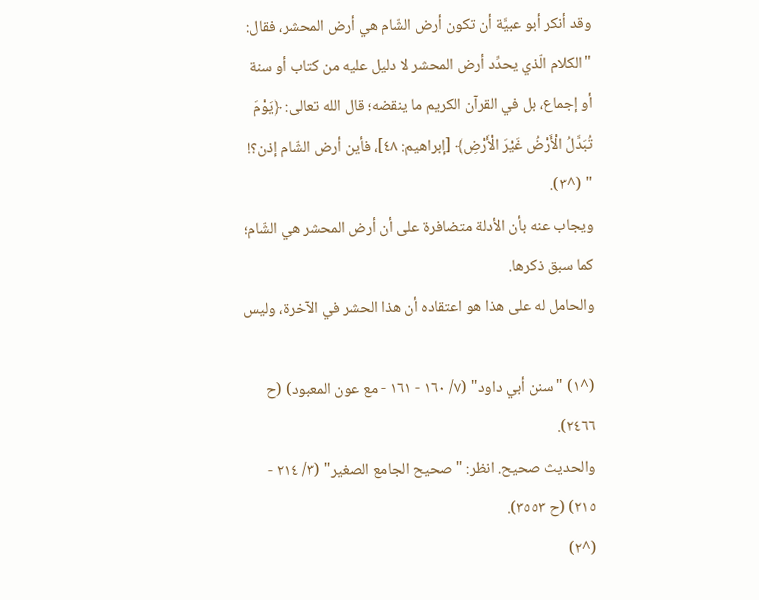وقد أنكر أبو عبيَّة أن تكون أرض الشّام هي أرض المحشر، فقال: "الكلام الّذي يحدِّد أرض المحشر لا دليل عليه من كتاب أو سنة أو إجماع، بل في القرآن الكريم ما ينقضه؛ قال الله تعالى: ﴿يَوْمَ تُبَدَّلُ الْأَرْضُ غَيْرَ الْأَرْضِ﴾ [إبراهيم: ٤٨]، فأين أرض الشّام إذن؟! " (^٣).
ويجاب عنه بأن الأدلة متضافرة على أن أرض المحشر هي الشّام؛ كما سبق ذكرها.
والحامل له على هذا هو اعتقاده أن هذا الحشر في الآخرة، وليس

(^١) "سنن أبي داود" (٧/ ١٦٠ - ١٦١ - مع عون المعبود) (ح ٢٤٦٦).
والحديث صحيح. انظر: "صحيح الجامع الصغير" (٣/ ٢١٤ - ٢١٥) (ح ٣٥٥٣).
(^٢)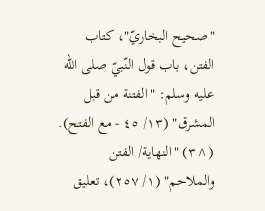"صحيح البخاريّ"، كتاب الفتن، باب قول النّبيّ صلى الله عليه وسلم: "الفتنة من قبل المشرق" (١٣/ ٤٥ - مع الفتح).
(^٣) "النهاية/ الفتن والملاحم" (١/ ٢٥٧)، تعليق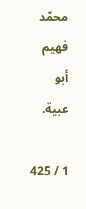محمّد فهيم أبو عبية.

1 / 425